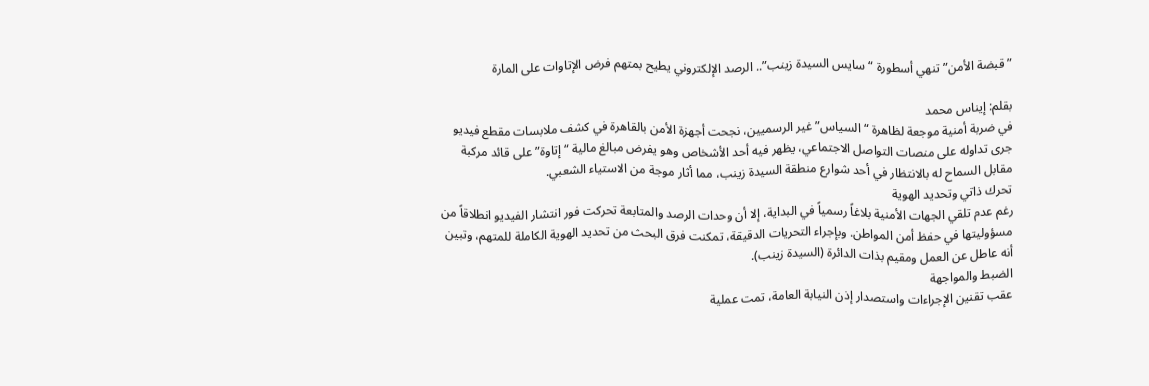”قبضة الأمن” تنهي أسطورة “سايس السيدة زينب”.. الرصد الإلكتروني يطيح بمتهم فرض الإتاوات على المارة

بقلم: إيناس محمد
في ضربة أمنية موجعة لظاهرة “السياس” غير الرسميين، نجحت أجهزة الأمن بالقاهرة في كشف ملابسات مقطع فيديو جرى تداوله على منصات التواصل الاجتماعي، يظهر فيه أحد الأشخاص وهو يفرض مبالغ مالية “إتاوة” على قائد مركبة مقابل السماح له بالانتظار في أحد شوارع منطقة السيدة زينب، مما أثار موجة من الاستياء الشعبي.
تحرك ذاتي وتحديد الهوية
رغم عدم تلقي الجهات الأمنية بلاغاً رسمياً في البداية، إلا أن وحدات الرصد والمتابعة تحركت فور انتشار الفيديو انطلاقاً من مسؤوليتها في حفظ أمن المواطن. وبإجراء التحريات الدقيقة، تمكنت فرق البحث من تحديد الهوية الكاملة للمتهم، وتبين أنه عاطل عن العمل ومقيم بذات الدائرة (السيدة زينب).
الضبط والمواجهة
عقب تقنين الإجراءات واستصدار إذن النيابة العامة، تمت عملية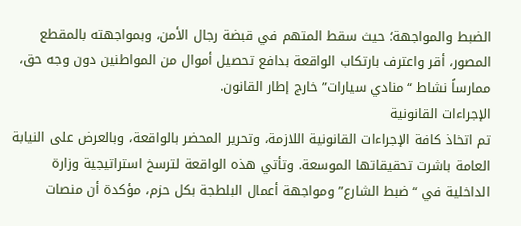الضبط والمواجهة؛ حيث سقط المتهم في قبضة رجال الأمن، وبمواجهته بالمقطع المصور، أقر واعترف بارتكاب الواقعة بدافع تحصيل أموال من المواطنين دون وجه حق، ممارساً نشاط “منادي سيارات” خارج إطار القانون.
الإجراءات القانونية
تم اتخاذ كافة الإجراءات القانونية اللازمة، وتحرير المحضر بالواقعة، وبالعرض على النيابة العامة باشرت تحقيقاتها الموسعة. وتأتي هذه الواقعة لترسخ استراتيجية وزارة الداخلية في “ضبط الشارع” ومواجهة أعمال البلطجة بكل حزم، مؤكدة أن منصات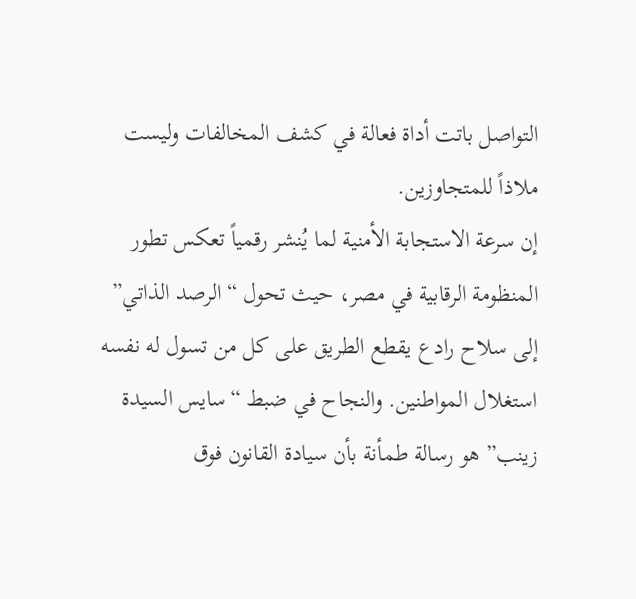التواصل باتت أداة فعالة في كشف المخالفات وليست ملاذاً للمتجاوزين.
إن سرعة الاستجابة الأمنية لما يُنشر رقمياً تعكس تطور المنظومة الرقابية في مصر، حيث تحول “الرصد الذاتي” إلى سلاح رادع يقطع الطريق على كل من تسول له نفسه استغلال المواطنين. والنجاح في ضبط “سايس السيدة زينب” هو رسالة طمأنة بأن سيادة القانون فوق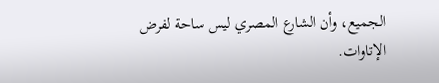الجميع، وأن الشارع المصري ليس ساحة لفرض الإتاوات.